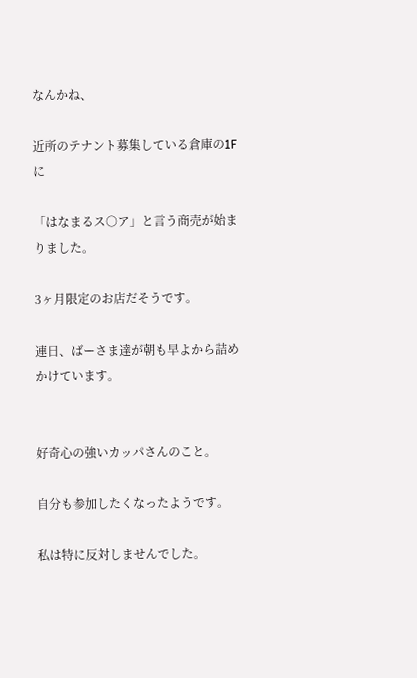なんかね、

近所のテナント募集している倉庫の1Fに

「はなまるス○ア」と言う商売が始まりました。

3ヶ月限定のお店だそうです。

連日、ばーさま達が朝も早よから詰めかけています。


好奇心の強いカッパさんのこと。

自分も参加したくなったようです。

私は特に反対しませんでした。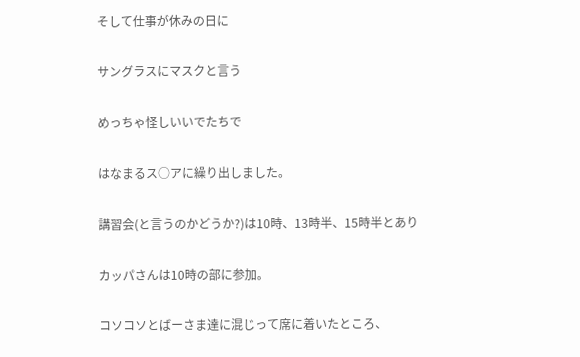そして仕事が休みの日に

サングラスにマスクと言う

めっちゃ怪しいいでたちで

はなまるス○アに繰り出しました。

講習会(と言うのかどうか?)は10時、13時半、15時半とあり

カッパさんは10時の部に参加。

コソコソとばーさま達に混じって席に着いたところ、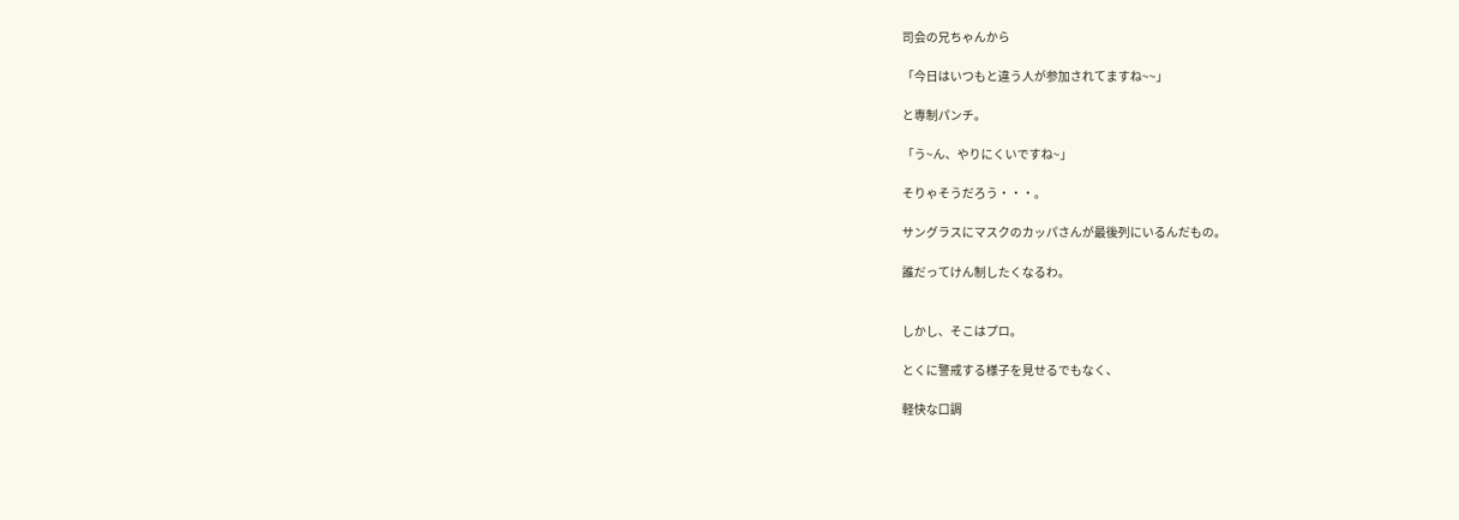司会の兄ちゃんから

「今日はいつもと違う人が参加されてますね~~」

と専制パンチ。

「う~ん、やりにくいですね~」

そりゃそうだろう・・・。

サングラスにマスクのカッパさんが最後列にいるんだもの。

誰だってけん制したくなるわ。


しかし、そこはプロ。

とくに警戒する様子を見せるでもなく、

軽快な口調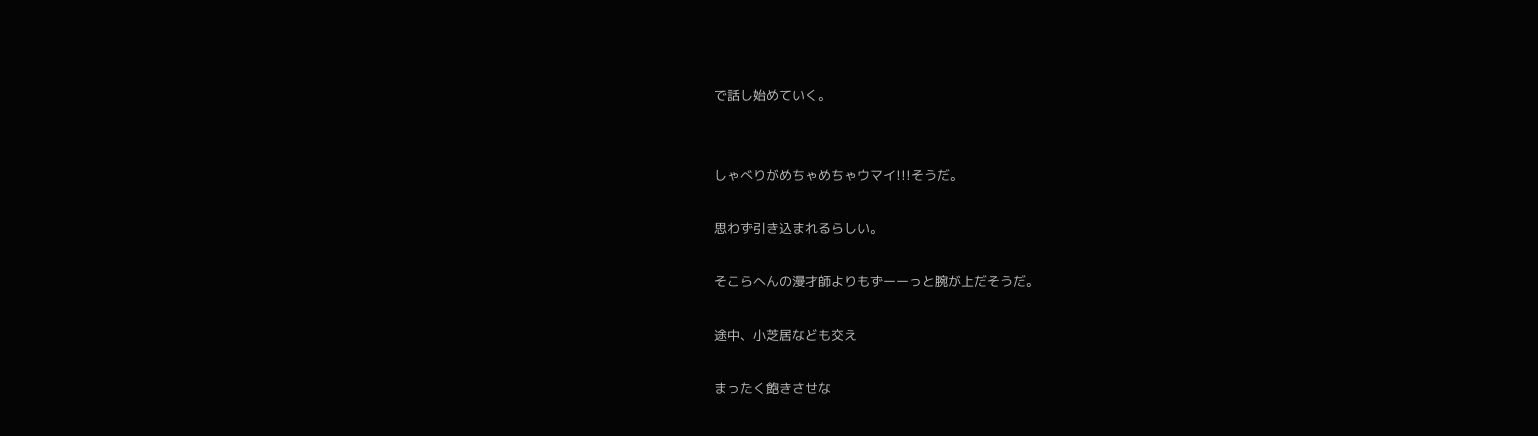で話し始めていく。


しゃべりがめちゃめちゃウマイ!!!そうだ。

思わず引き込まれるらしい。

そこらへんの漫才師よりもずーーっと腕が上だそうだ。

途中、小芝居なども交え

まったく飽きさせな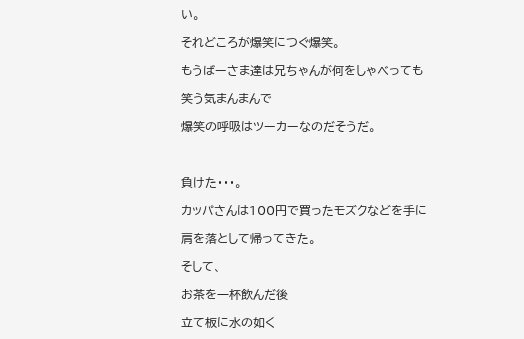い。

それどころが爆笑につぐ爆笑。

もうばーさま達は兄ちゃんが何をしゃべっても

笑う気まんまんで

爆笑の呼吸はツーカーなのだそうだ。



負けた・・・。

カッパさんは100円で買ったモズクなどを手に

肩を落として帰ってきた。

そして、

お茶を一杯飲んだ後

立て板に水の如く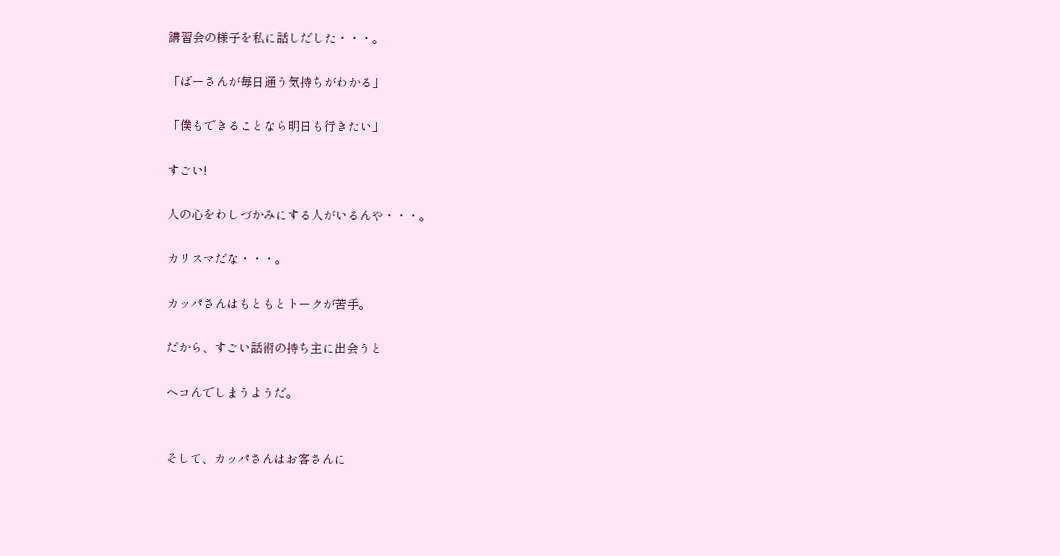講習会の様子を私に話しだした・・・。

「ばーさんが毎日通う気持ちがわかる」

「僕もできることなら明日も行きたい」

すごい!

人の心をわしづかみにする人がいるんや・・・。

カリスマだな・・・。

カッパさんはもともとトークが苦手。

だから、すごい話術の持ち主に出会うと

ヘコんでしまうようだ。


そして、カッパさんはお客さんに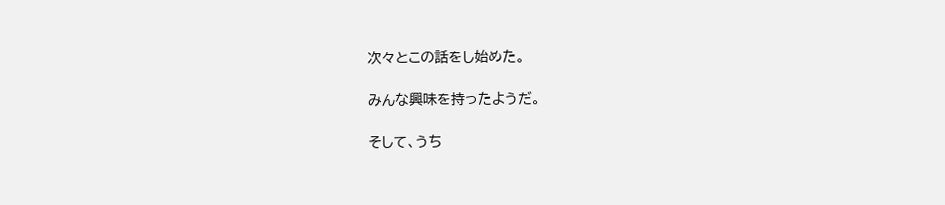次々とこの話をし始めた。

みんな興味を持ったようだ。

そして、うち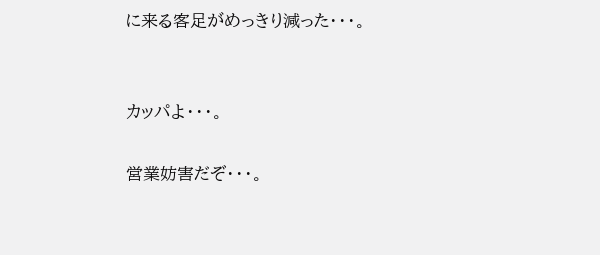に来る客足がめっきり減った・・・。


カッパよ・・・。

営業妨害だぞ・・・。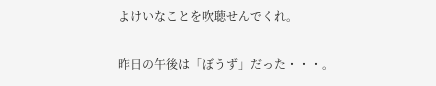よけいなことを吹聴せんでくれ。


昨日の午後は「ぼうず」だった・・・。